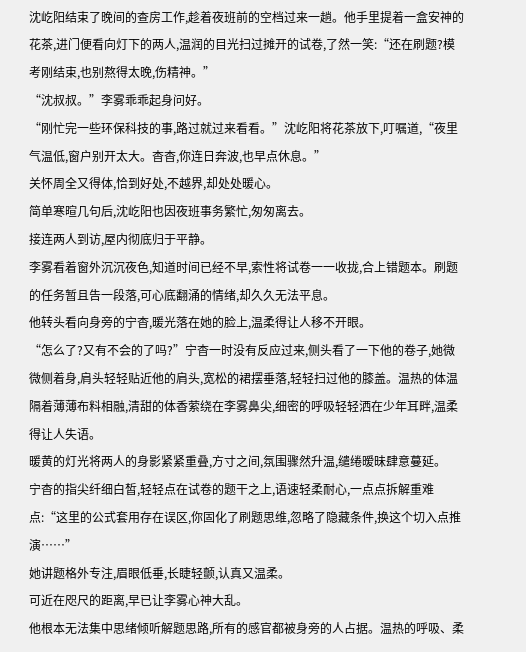沈屹阳结束了晚间的查房工作,趁着夜班前的空档过来一趟。他手里提着一盒安神的花茶,进门便看向灯下的两人,温润的目光扫过摊开的试卷,了然一笑:“还在刷题?模考刚结束,也别熬得太晚,伤精神。”
“沈叔叔。”李雾乖乖起身问好。
“刚忙完一些环保科技的事,路过就过来看看。”沈屹阳将花茶放下,叮嘱道,“夜里气温低,窗户别开太大。杳杳,你连日奔波,也早点休息。”
关怀周全又得体,恰到好处,不越界,却处处暖心。
简单寒暄几句后,沈屹阳也因夜班事务繁忙,匆匆离去。
接连两人到访,屋内彻底归于平静。
李雾看着窗外沉沉夜色,知道时间已经不早,索性将试卷一一收拢,合上错题本。刷题的任务暂且告一段落,可心底翻涌的情绪,却久久无法平息。
他转头看向身旁的宁杳,暖光落在她的脸上,温柔得让人移不开眼。
“怎么了?又有不会的了吗?”宁杳一时没有反应过来,侧头看了一下他的卷子,她微微侧着身,肩头轻轻贴近他的肩头,宽松的裙摆垂落,轻轻扫过他的膝盖。温热的体温隔着薄薄布料相融,清甜的体香萦绕在李雾鼻尖,细密的呼吸轻轻洒在少年耳畔,温柔得让人失语。
暖黄的灯光将两人的身影紧紧重叠,方寸之间,氛围骤然升温,缱绻暧昧肆意蔓延。
宁杳的指尖纤细白皙,轻轻点在试卷的题干之上,语速轻柔耐心,一点点拆解重难点:“这里的公式套用存在误区,你固化了刷题思维,忽略了隐藏条件,换这个切入点推演……”
她讲题格外专注,眉眼低垂,长睫轻颤,认真又温柔。
可近在咫尺的距离,早已让李雾心神大乱。
他根本无法集中思绪倾听解题思路,所有的感官都被身旁的人占据。温热的呼吸、柔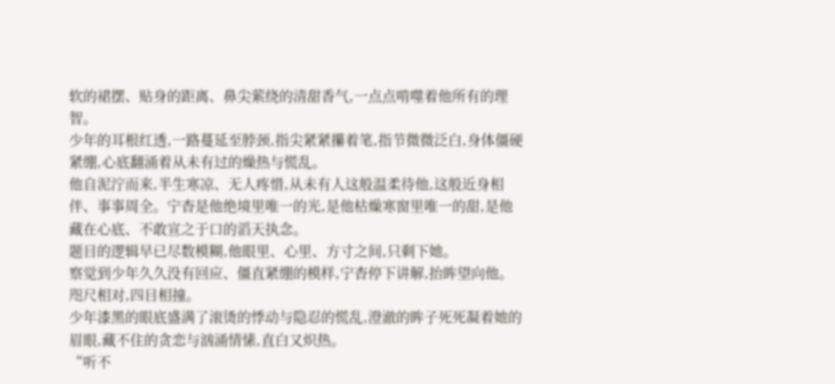软的裙摆、贴身的距离、鼻尖萦绕的清甜香气,一点点啃噬着他所有的理智。
少年的耳根红透,一路蔓延至脖颈,指尖紧紧攥着笔,指节微微泛白,身体僵硬紧绷,心底翻涌着从未有过的燥热与慌乱。
他自泥泞而来,半生寒凉、无人疼惜,从未有人这般温柔待他,这般近身相伴、事事周全。宁杳是他绝境里唯一的光,是他枯燥寒窗里唯一的甜,是他藏在心底、不敢宣之于口的滔天执念。
题目的逻辑早已尽数模糊,他眼里、心里、方寸之间,只剩下她。
察觉到少年久久没有回应、僵直紧绷的模样,宁杳停下讲解,抬眸望向他。
咫尺相对,四目相撞。
少年漆黑的眼底盛满了滚烫的悸动与隐忍的慌乱,澄澈的眸子死死凝着她的眉眼,藏不住的贪恋与汹涌情愫,直白又炽热。
“听不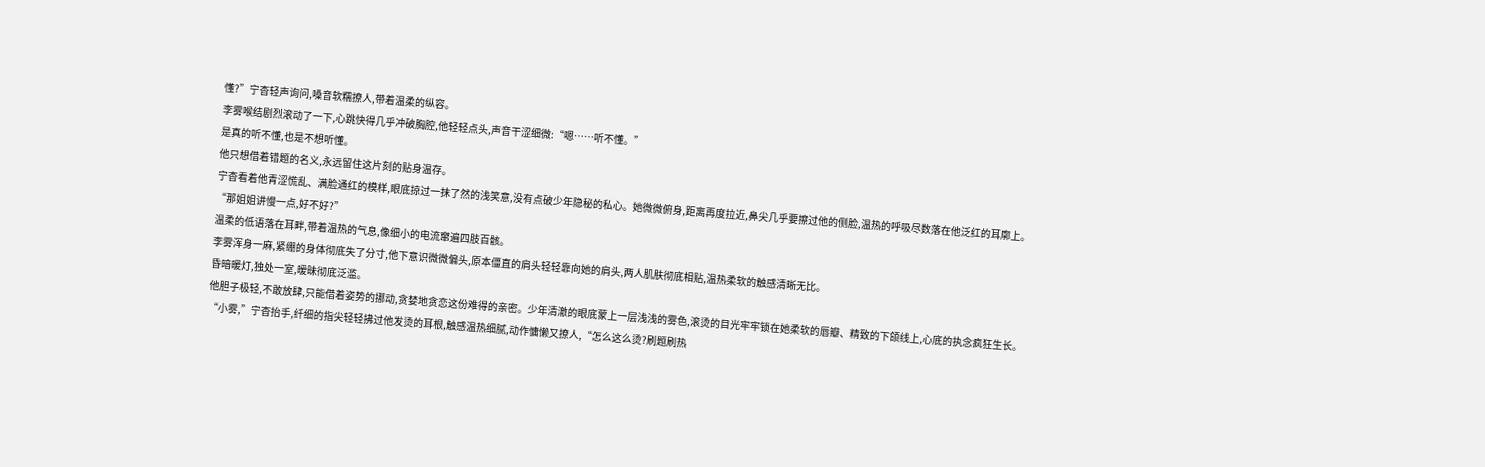懂?”宁杳轻声询问,嗓音软糯撩人,带着温柔的纵容。
李雾喉结剧烈滚动了一下,心跳快得几乎冲破胸腔,他轻轻点头,声音干涩细微:“嗯……听不懂。”
是真的听不懂,也是不想听懂。
他只想借着错题的名义,永远留住这片刻的贴身温存。
宁杳看着他青涩慌乱、满脸通红的模样,眼底掠过一抹了然的浅笑意,没有点破少年隐秘的私心。她微微俯身,距离再度拉近,鼻尖几乎要擦过他的侧脸,温热的呼吸尽数落在他泛红的耳廓上。
“那姐姐讲慢一点,好不好?”
温柔的低语落在耳畔,带着温热的气息,像细小的电流窜遍四肢百骸。
李雾浑身一麻,紧绷的身体彻底失了分寸,他下意识微微偏头,原本僵直的肩头轻轻靠向她的肩头,两人肌肤彻底相贴,温热柔软的触感清晰无比。
昏暗暖灯,独处一室,暧昧彻底泛滥。
他胆子极轻,不敢放肆,只能借着姿势的挪动,贪婪地贪恋这份难得的亲密。少年清澈的眼底蒙上一层浅浅的雾色,滚烫的目光牢牢锁在她柔软的唇瓣、精致的下颌线上,心底的执念疯狂生长。
“小雾,”宁杳抬手,纤细的指尖轻轻拂过他发烫的耳根,触感温热细腻,动作慵懒又撩人,“怎么这么烫?刷题刷热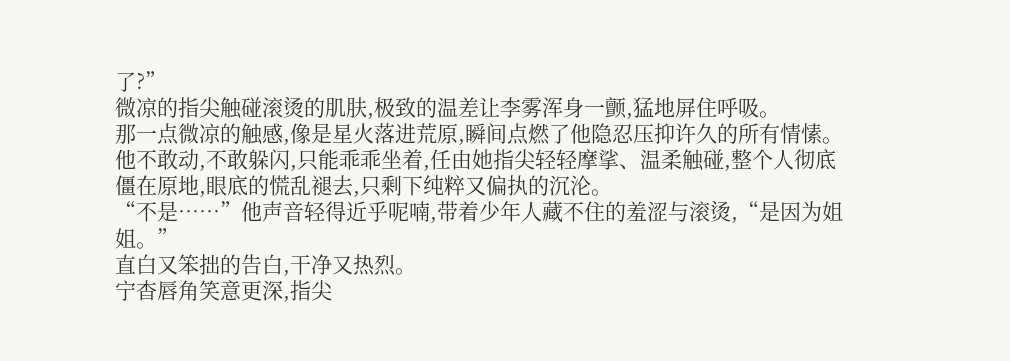了?”
微凉的指尖触碰滚烫的肌肤,极致的温差让李雾浑身一颤,猛地屏住呼吸。
那一点微凉的触感,像是星火落进荒原,瞬间点燃了他隐忍压抑许久的所有情愫。
他不敢动,不敢躲闪,只能乖乖坐着,任由她指尖轻轻摩挲、温柔触碰,整个人彻底僵在原地,眼底的慌乱褪去,只剩下纯粹又偏执的沉沦。
“不是……”他声音轻得近乎呢喃,带着少年人藏不住的羞涩与滚烫,“是因为姐姐。”
直白又笨拙的告白,干净又热烈。
宁杳唇角笑意更深,指尖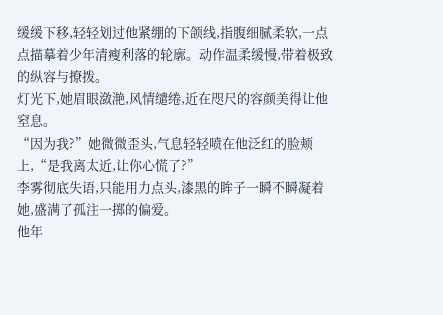缓缓下移,轻轻划过他紧绷的下颌线,指腹细腻柔软,一点点描摹着少年清瘦利落的轮廓。动作温柔缓慢,带着极致的纵容与撩拨。
灯光下,她眉眼潋滟,风情缱绻,近在咫尺的容颜美得让他窒息。
“因为我?”她微微歪头,气息轻轻喷在他泛红的脸颊上,“是我离太近,让你心慌了?”
李雾彻底失语,只能用力点头,漆黑的眸子一瞬不瞬凝着她,盛满了孤注一掷的偏爱。
他年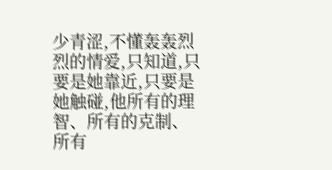少青涩,不懂轰轰烈烈的情爱,只知道,只要是她靠近,只要是她触碰,他所有的理智、所有的克制、所有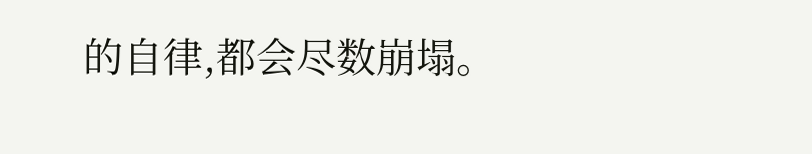的自律,都会尽数崩塌。